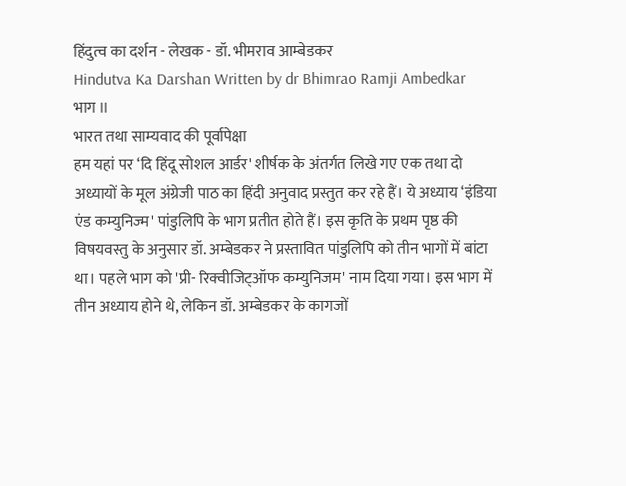हिंदुत्व का दर्शन - लेखक - डॉ. भीमराव आम्बेडकर
Hindutva Ka Darshan Written by dr Bhimrao Ramji Ambedkar
भाग II
भारत तथा साम्यवाद की पूर्वापेक्षा
हम यहां पर ‘दि हिंदू सोशल आर्डर' शीर्षक के अंतर्गत लिखे गए एक तथा दो अध्यायों के मूल अंग्रेजी पाठ का हिंदी अनुवाद प्रस्तुत कर रहे हैं। ये अध्याय ‘इंडिया एंड कम्युनिज्म' पांडुलिपि के भाग प्रतीत होते हैं। इस कृति के प्रथम पृष्ठ की विषयवस्तु के अनुसार डॉ. अम्बेडकर ने प्रस्तावित पांडुलिपि को तीन भागों में बांटा था। पहले भाग को 'प्री- रिक्वीजिट्ऑफ कम्युनिजम' नाम दिया गया। इस भाग में तीन अध्याय होने थे, लेकिन डॉ. अम्बेडकर के कागजों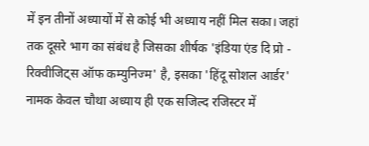में इन तीनों अध्यायों में से कोई भी अध्याय नहीं मिल सका। जहां तक दूसरे भाग का संबंध है जिसका शीर्षक 'इंडिया एंड दि प्रो - रिक्वीजिट्स ऑफ कम्युनिज्म' है, इसका 'हिंदू सोशल आर्डर' नामक केवल चौथा अध्याय ही एक सजिल्द रजिस्टर में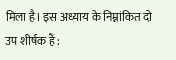मिला है। इस अध्याय के निम्नांकित दो उप शीर्षक हैं :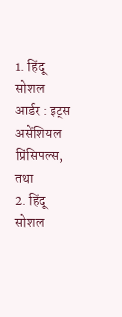1. हिंदू सोशल आर्डर : इट्स असेंशियल प्रिंसिपल्स, तथा
2. हिंदू सोशल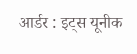आर्डर : इट्स यूनीक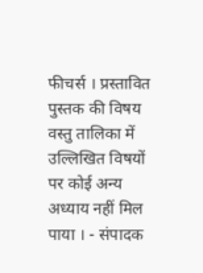फीचर्स । प्रस्तावित पुस्तक की विषय वस्तु तालिका में उल्लिखित विषयों पर कोई अन्य अध्याय नहीं मिल पाया । - संपादक